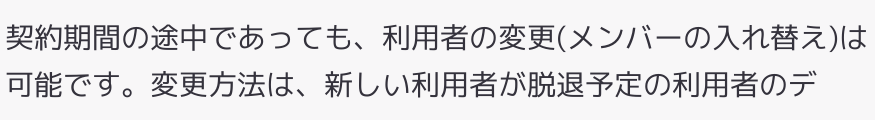契約期間の途中であっても、利用者の変更(メンバーの入れ替え)は可能です。変更方法は、新しい利用者が脱退予定の利用者のデ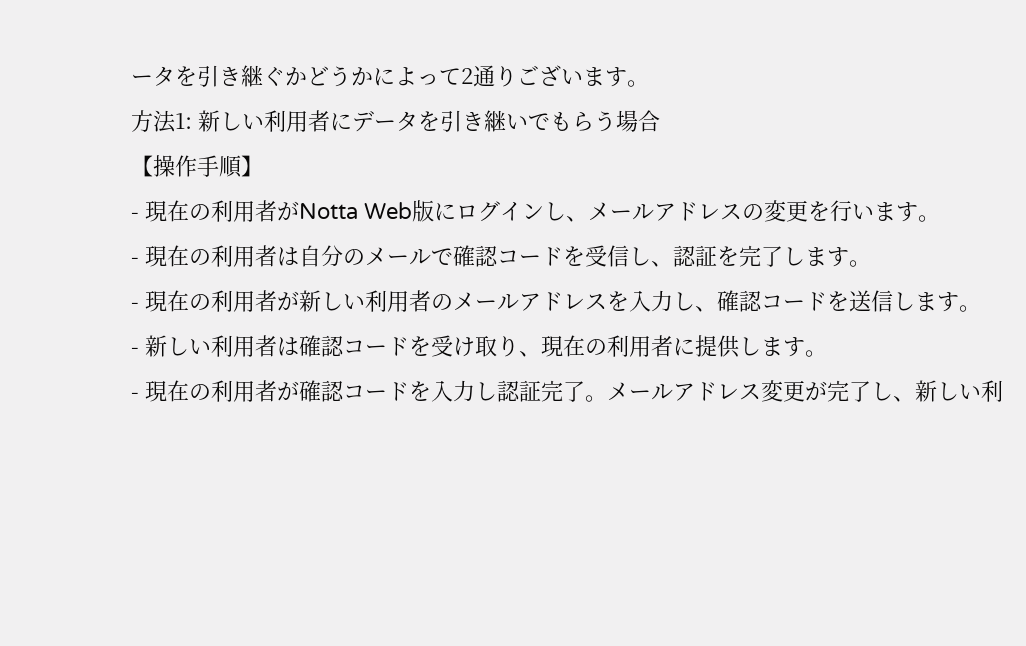ータを引き継ぐかどうかによって2通りございます。
方法1: 新しい利用者にデータを引き継いでもらう場合
【操作手順】
- 現在の利用者がNotta Web版にログインし、メールアドレスの変更を行います。
- 現在の利用者は自分のメールで確認コードを受信し、認証を完了します。
- 現在の利用者が新しい利用者のメールアドレスを入力し、確認コードを送信します。
- 新しい利用者は確認コードを受け取り、現在の利用者に提供します。
- 現在の利用者が確認コードを入力し認証完了。メールアドレス変更が完了し、新しい利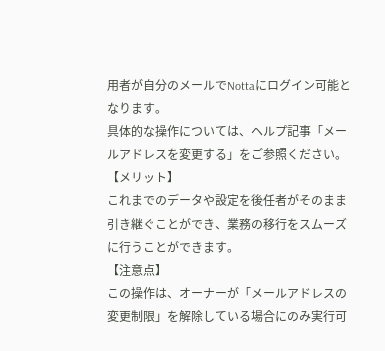用者が自分のメールでNottaにログイン可能となります。
具体的な操作については、ヘルプ記事「メールアドレスを変更する」をご参照ください。
【メリット】
これまでのデータや設定を後任者がそのまま引き継ぐことができ、業務の移行をスムーズに行うことができます。
【注意点】
この操作は、オーナーが「メールアドレスの変更制限」を解除している場合にのみ実行可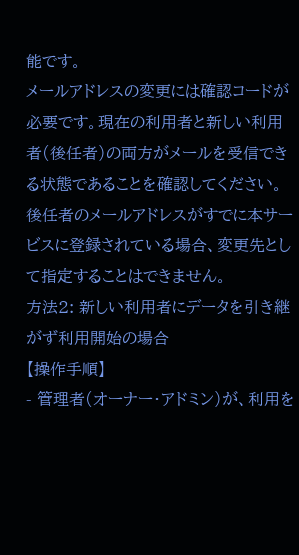能です。
メールアドレスの変更には確認コードが必要です。現在の利用者と新しい利用者(後任者)の両方がメールを受信できる状態であることを確認してください。
後任者のメールアドレスがすでに本サービスに登録されている場合、変更先として指定することはできません。
方法2: 新しい利用者にデータを引き継がず利用開始の場合
【操作手順】
- 管理者(オーナー・アドミン)が、利用を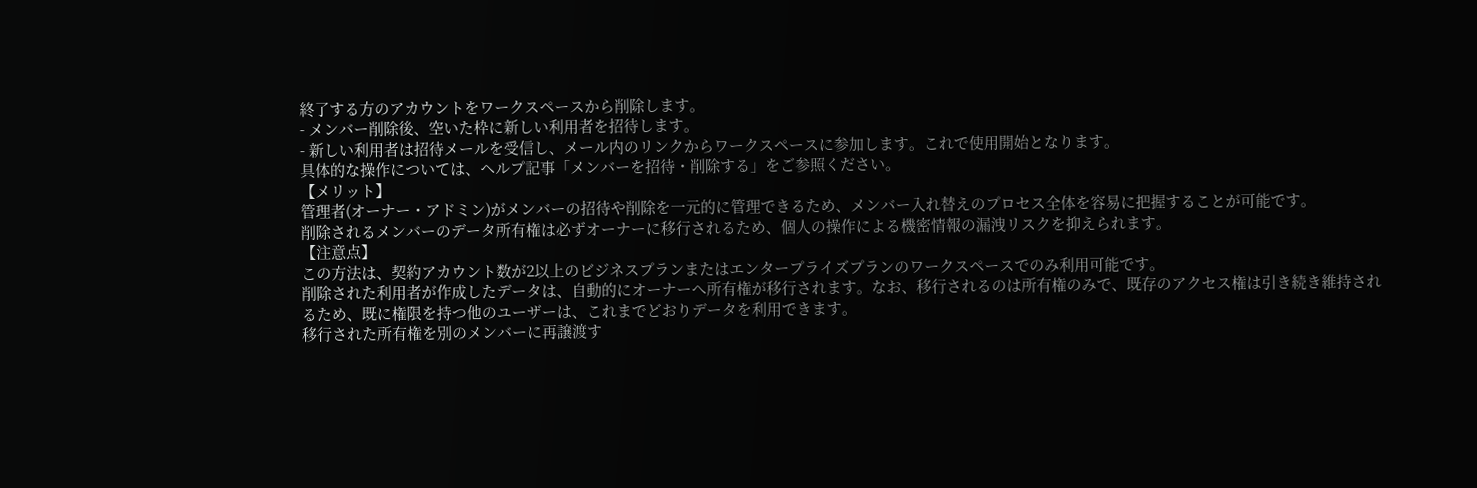終了する方のアカウントをワークスペースから削除します。
- メンバー削除後、空いた枠に新しい利用者を招待します。
- 新しい利用者は招待メールを受信し、メール内のリンクからワークスペースに参加します。これで使用開始となります。
具体的な操作については、ヘルプ記事「メンバーを招待・削除する」をご参照ください。
【メリット】
管理者(オーナー・アドミン)がメンバーの招待や削除を一元的に管理できるため、メンバー入れ替えのプロセス全体を容易に把握することが可能です。
削除されるメンバーのデータ所有権は必ずオーナーに移行されるため、個人の操作による機密情報の漏洩リスクを抑えられます。
【注意点】
この方法は、契約アカウント数が2以上のビジネスプランまたはエンタープライズプランのワークスペースでのみ利用可能です。
削除された利用者が作成したデータは、自動的にオーナーへ所有権が移行されます。なお、移行されるのは所有権のみで、既存のアクセス権は引き続き維持されるため、既に権限を持つ他のユーザーは、これまでどおりデータを利用できます。
移行された所有権を別のメンバーに再譲渡す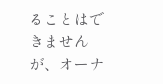ることはできませんが、オーナ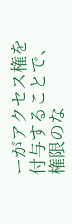ーがアクセス権を付与することで、権限のな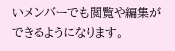いメンバーでも閲覧や編集ができるようになります。